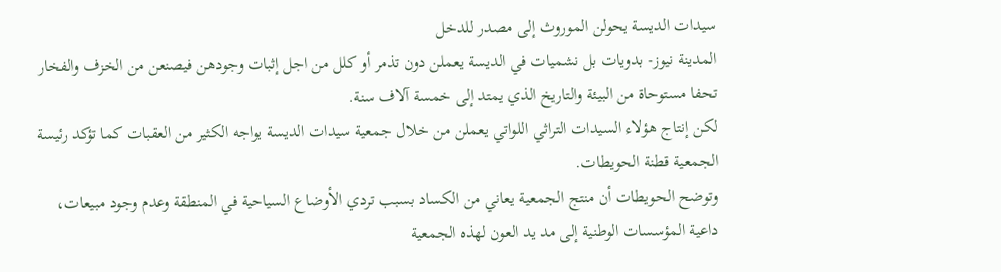سيدات الديسة يحولن الموروث إلى مصدر للدخل
المدينة نيوز- بدويات بل نشميات في الديسة يعملن دون تذمر أو كلل من اجل إثبات وجودهن فيصنعن من الخزف والفخار تحفا مستوحاة من البيئة والتاريخ الذي يمتد إلى خمسة آلاف سنة.
لكن إنتاج هؤلاء السيدات التراثي اللواتي يعملن من خلال جمعية سيدات الديسة يواجه الكثير من العقبات كما تؤكد رئيسة الجمعية قطنة الحويطات.
وتوضح الحويطات أن منتج الجمعية يعاني من الكساد بسبب تردي الأوضاع السياحية في المنطقة وعدم وجود مبيعات، داعية المؤسسات الوطنية إلى مد يد العون لهذه الجمعية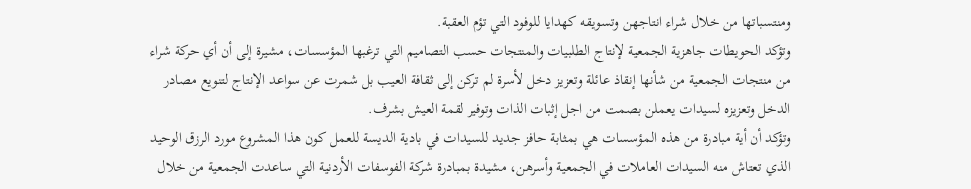ومنتسباتها من خلال شراء انتاجهن وتسويقه كهدايا للوفود التي تؤم العقبة.
وتؤكد الحويطات جاهزية الجمعية لإنتاج الطلبيات والمنتجات حسب التصاميم التي ترغبها المؤسسات، مشيرة إلى أن أي حركة شراء من منتجات الجمعية من شأنها إنقاذ عائلة وتعزيز دخل لأسرة لم تركن إلى ثقافة العيب بل شمرت عن سواعد الإنتاج لتنويع مصادر الدخل وتعزيزه لسيدات يعملن بصمت من اجل إثبات الذات وتوفير لقمة العيش بشرف.
وتؤكد أن أية مبادرة من هذه المؤسسات هي بمثابة حافز جديد للسيدات في بادية الديسة للعمل كون هذا المشروع مورد الرزق الوحيد الذي تعتاش منه السيدات العاملات في الجمعية وأسرهن، مشيدة بمبادرة شركة الفوسفات الأردنية التي ساعدت الجمعية من خلال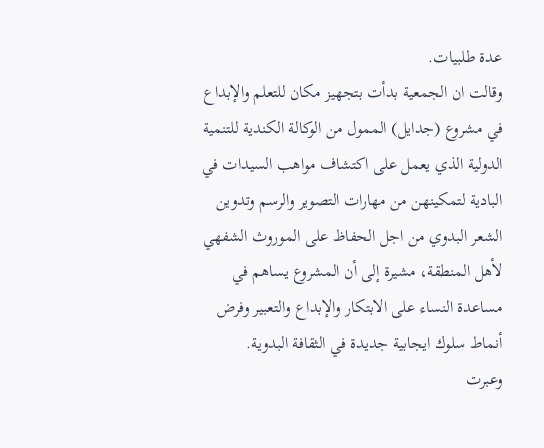عدة طلبيات.
وقالت ان الجمعية بدأت بتجهيز مكان للتعلم والإبداع في مشروع (جدايل) الممول من الوكالة الكندية للتنمية الدولية الذي يعمل على اكتشاف مواهب السيدات في البادية لتمكينهن من مهارات التصوير والرسم وتدوين الشعر البدوي من اجل الحفاظ على الموروث الشفهي لأهل المنطقة، مشيرة إلى أن المشروع يساهم في مساعدة النساء على الابتكار والإبداع والتعبير وفرض أنماط سلوك ايجابية جديدة في الثقافة البدوية.
وعبرت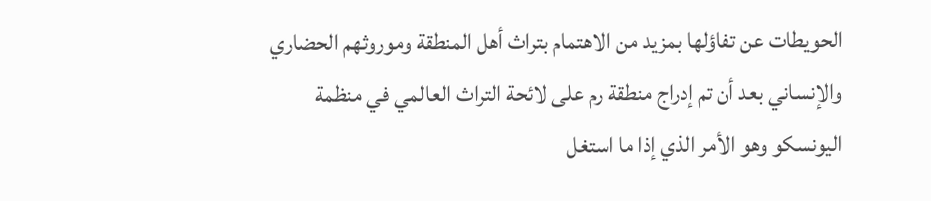الحويطات عن تفاؤلها بمزيد من الاهتمام بتراث أهل المنطقة وموروثهم الحضاري والإنساني بعد أن تم إدراج منطقة رم على لائحة التراث العالمي في منظمة اليونسكو وهو الأمر الذي إذا ما استغل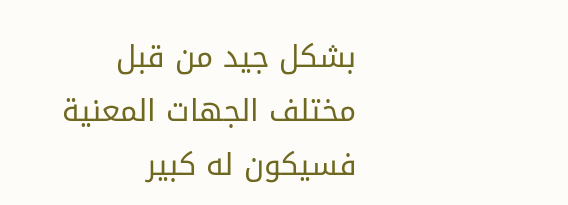بشكل جيد من قبل مختلف الجهات المعنية فسيكون له كبير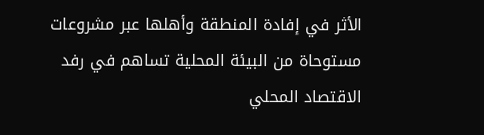الأثر في إفادة المنطقة وأهلها عبر مشروعات مستوحاة من البيئة المحلية تساهم في رفد الاقتصاد المحلي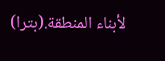لأبناء المنطقة.(بترا)